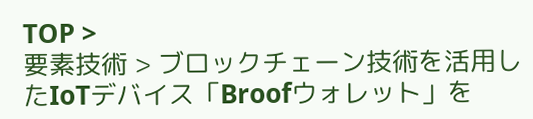TOP >
要素技術 > ブロックチェーン技術を活用したIoTデバイス「Broofウォレット」を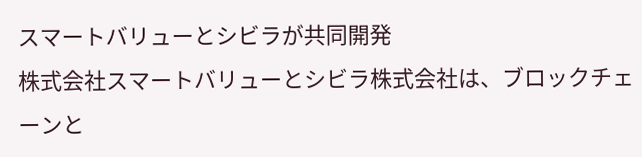スマートバリューとシビラが共同開発
株式会社スマートバリューとシビラ株式会社は、ブロックチェーンと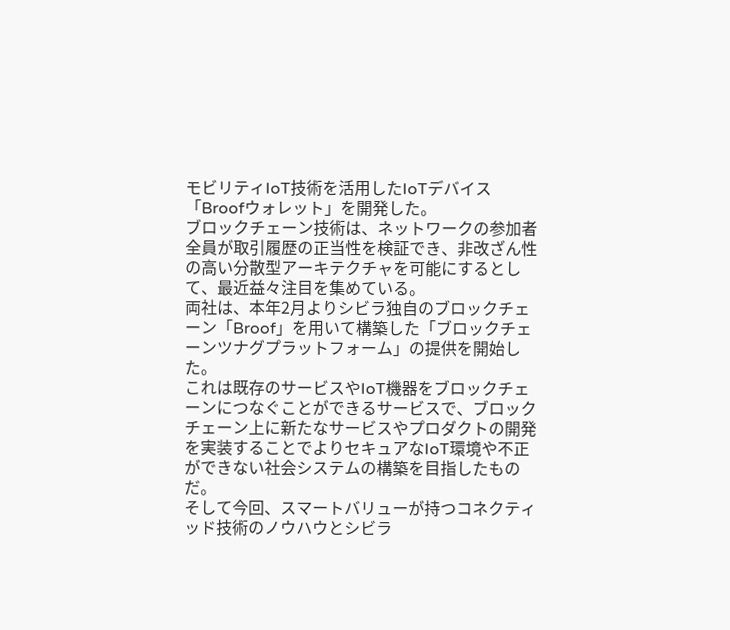モビリティIoT技術を活用したIoTデバイス「Broofウォレット」を開発した。
ブロックチェーン技術は、ネットワークの参加者全員が取引履歴の正当性を検証でき、非改ざん性の高い分散型アーキテクチャを可能にするとして、最近益々注目を集めている。
両社は、本年2月よりシビラ独自のブロックチェーン「Broof」を用いて構築した「ブロックチェーンツナグプラットフォーム」の提供を開始した。
これは既存のサービスやIoT機器をブロックチェーンにつなぐことができるサービスで、ブロックチェーン上に新たなサービスやプロダクトの開発を実装することでよりセキュアなIoT環境や不正ができない社会システムの構築を目指したものだ。
そして今回、スマートバリューが持つコネクティッド技術のノウハウとシビラ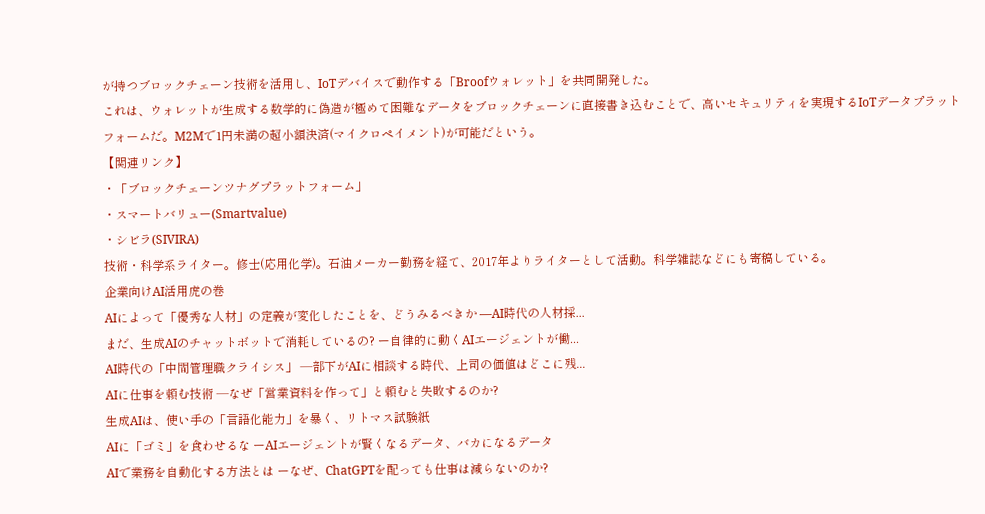が持つブロックチェーン技術を活用し、IoTデバイスで動作する「Broofウォレット」を共同開発した。
これは、ウォレットが生成する数学的に偽造が極めて困難なデータをブロックチェーンに直接書き込むことで、高いセキュリティを実現するIoTデータプラットフォームだ。M2Mで1円未満の超小額決済(マイクロペイメント)が可能だという。
【関連リンク】
・「ブロックチェーンツナグプラットフォーム」
・スマートバリュー(Smartvalue)
・シビラ(SIVIRA)
技術・科学系ライター。修士(応用化学)。石油メーカー勤務を経て、2017年よりライターとして活動。科学雑誌などにも寄稿している。
企業向けAI活用虎の巻
AIによって「優秀な人材」の定義が変化したことを、どうみるべきか —AI時代の人材採...
まだ、生成AIのチャットボットで消耗しているの? ー自律的に動くAIエージェントが働...
AI時代の「中間管理職クライシス」 —部下がAIに相談する時代、上司の価値はどこに残...
AIに仕事を頼む技術 —なぜ「営業資料を作って」と頼むと失敗するのか?
生成AIは、使い手の「言語化能力」を暴く、リトマス試験紙
AIに「ゴミ」を食わせるな ーAIエージェントが賢くなるデータ、バカになるデータ
AIで業務を自動化する方法とは ーなぜ、ChatGPTを配っても仕事は減らないのか?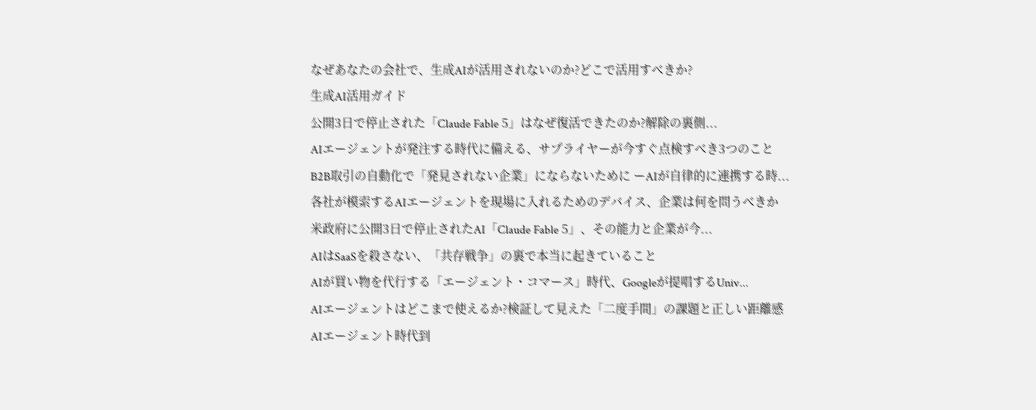なぜあなたの会社で、生成AIが活用されないのか?どこで活用すべきか?
生成AI活用ガイド
公開3日で停止された「Claude Fable 5」はなぜ復活できたのか?解除の裏側...
AIエージェントが発注する時代に備える、サプライヤーが今すぐ点検すべき3つのこと
B2B取引の自動化で「発見されない企業」にならないために ーAIが自律的に連携する時...
各社が模索するAIエージェントを現場に入れるためのデバイス、企業は何を問うべきか
米政府に公開3日で停止されたAI「Claude Fable 5」、その能力と企業が今...
AIはSaaSを殺さない、「共存戦争」の裏で本当に起きていること
AIが買い物を代行する「エージェント・コマース」時代、Googleが提唱するUniv...
AIエージェントはどこまで使えるか?検証して見えた「二度手間」の課題と正しい距離感
AIエージェント時代到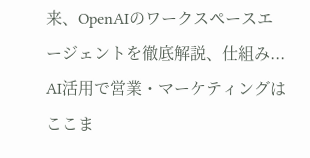来、OpenAIのワークスペースエージェントを徹底解説、仕組み...
AI活用で営業・マーケティングはここま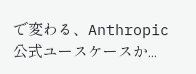で変わる、Anthropic公式ユースケースか...